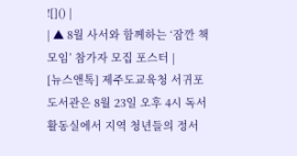![]() |
| ▲ 8월 사서와 함께하는 ‘잠깐 책모임’ 참가자 모집 포스터 |
[뉴스앤톡] 제주도교육청 서귀포도서관은 8월 23일 오후 4시 독서활동실에서 지역 청년들의 정서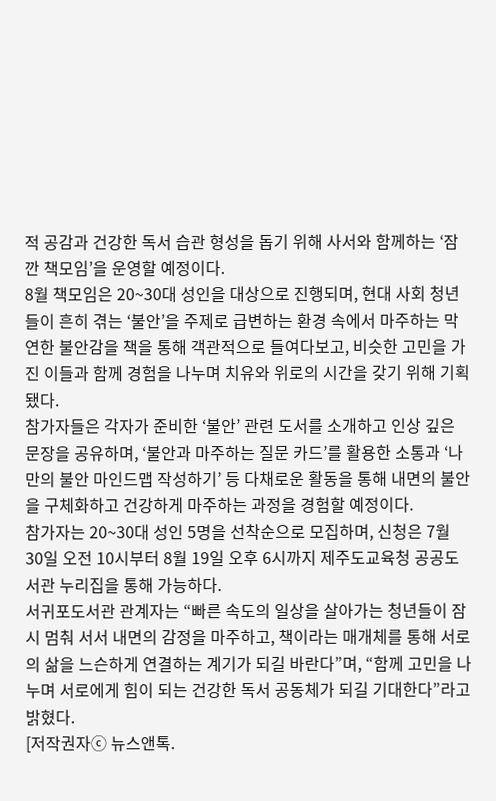적 공감과 건강한 독서 습관 형성을 돕기 위해 사서와 함께하는 ‘잠깐 책모임’을 운영할 예정이다.
8월 책모임은 20~30대 성인을 대상으로 진행되며, 현대 사회 청년들이 흔히 겪는 ‘불안’을 주제로 급변하는 환경 속에서 마주하는 막연한 불안감을 책을 통해 객관적으로 들여다보고, 비슷한 고민을 가진 이들과 함께 경험을 나누며 치유와 위로의 시간을 갖기 위해 기획됐다.
참가자들은 각자가 준비한 ‘불안’ 관련 도서를 소개하고 인상 깊은 문장을 공유하며, ‘불안과 마주하는 질문 카드’를 활용한 소통과 ‘나만의 불안 마인드맵 작성하기’ 등 다채로운 활동을 통해 내면의 불안을 구체화하고 건강하게 마주하는 과정을 경험할 예정이다.
참가자는 20~30대 성인 5명을 선착순으로 모집하며, 신청은 7월 30일 오전 10시부터 8월 19일 오후 6시까지 제주도교육청 공공도서관 누리집을 통해 가능하다.
서귀포도서관 관계자는 “빠른 속도의 일상을 살아가는 청년들이 잠시 멈춰 서서 내면의 감정을 마주하고, 책이라는 매개체를 통해 서로의 삶을 느슨하게 연결하는 계기가 되길 바란다”며, “함께 고민을 나누며 서로에게 힘이 되는 건강한 독서 공동체가 되길 기대한다”라고 밝혔다.
[저작권자ⓒ 뉴스앤톡.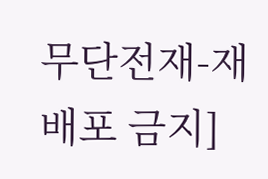무단전재-재배포 금지]